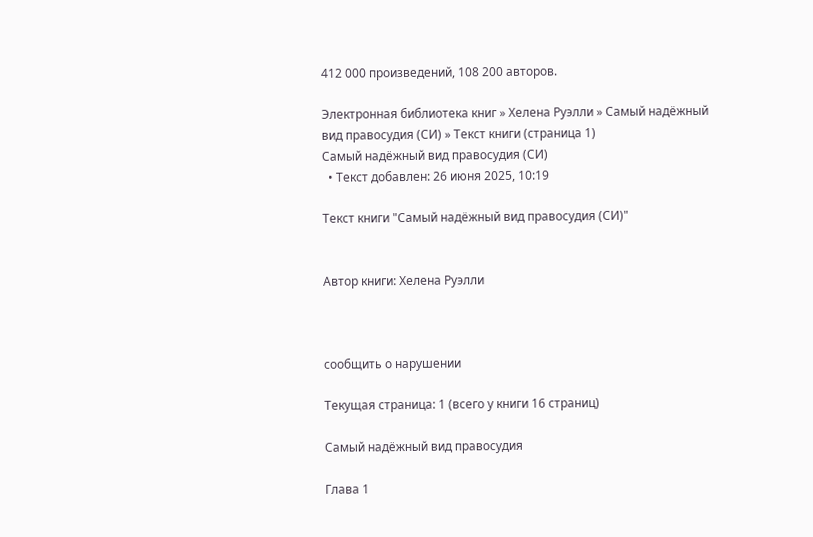412 000 произведений, 108 200 авторов.

Электронная библиотека книг » Хелена Руэлли » Самый надёжный вид правосудия (СИ) » Текст книги (страница 1)
Самый надёжный вид правосудия (СИ)
  • Текст добавлен: 26 июня 2025, 10:19

Текст книги "Самый надёжный вид правосудия (СИ)"


Автор книги: Хелена Руэлли



сообщить о нарушении

Текущая страница: 1 (всего у книги 16 страниц)

Самый надёжный вид правосудия

Глава 1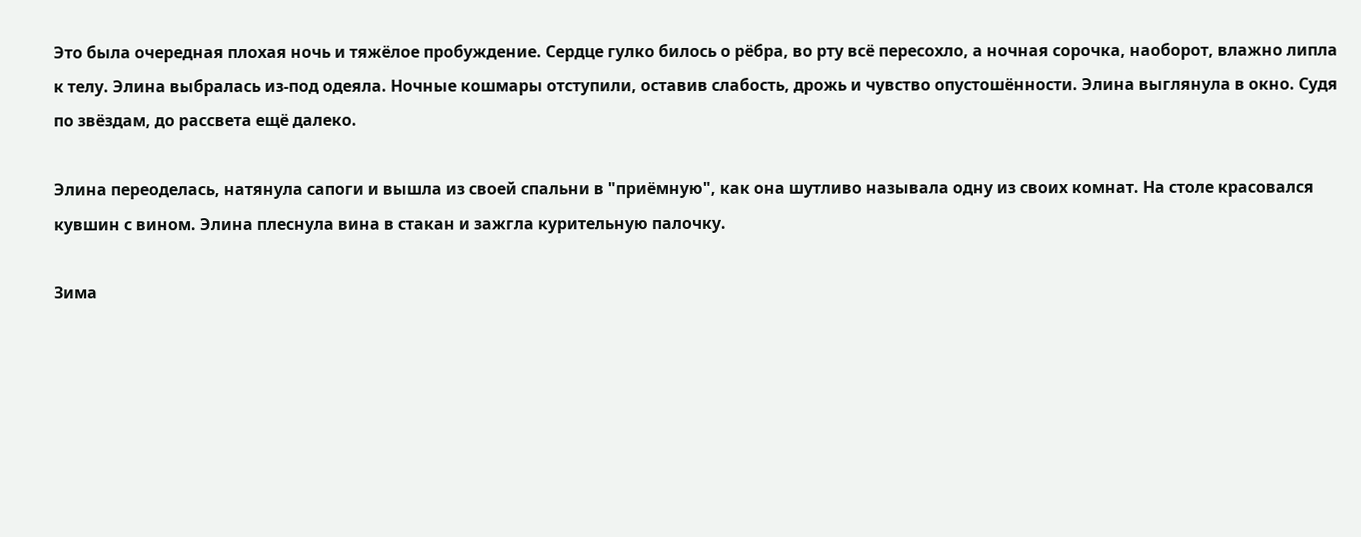Это была очередная плохая ночь и тяжёлое пробуждение. Сердце гулко билось о рёбра, во рту всё пересохло, а ночная сорочка, наоборот, влажно липла к телу. Элина выбралась из-под одеяла. Ночные кошмары отступили, оставив слабость, дрожь и чувство опустошённости. Элина выглянула в окно. Судя по звёздам, до рассвета ещё далеко.

Элина переоделась, натянула сапоги и вышла из своей спальни в "приёмную", как она шутливо называла одну из своих комнат. На столе красовался кувшин с вином. Элина плеснула вина в стакан и зажгла курительную палочку.

Зима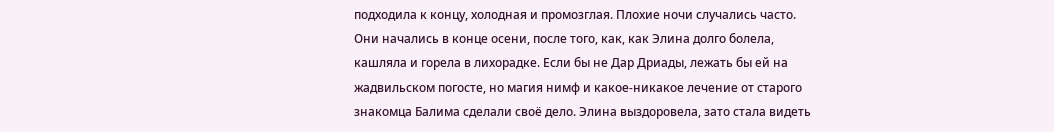подходила к концу, холодная и промозглая. Плохие ночи случались часто. Они начались в конце осени, после того, как, как Элина долго болела, кашляла и горела в лихорадке. Если бы не Дар Дриады, лежать бы ей на жадвильском погосте, но магия нимф и какое-никакое лечение от старого знакомца Балима сделали своё дело. Элина выздоровела, зато стала видеть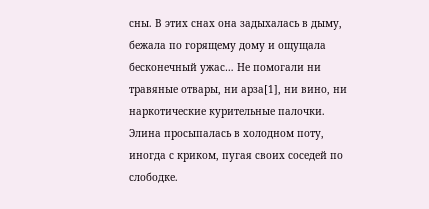сны. В этих снах она задыхалась в дыму, бежала по горящему дому и ощущала бесконечный ужас… Не помогали ни травяные отвары, ни арза[1], ни вино, ни наркотические курительные палочки. Элина просыпалась в холодном поту, иногда с криком, пугая своих соседей по слободке.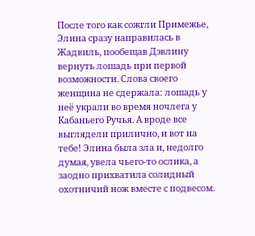После того как сожгли Примежье, Элина сразу направилась в Жадвиль, пообещав Дэвлину вернуть лошадь при первой возможности. Слова своего женщина не сдержала: лошадь у неё украли во время ночлега у Кабаньего Ручья. А вроде все выглядели прилично, и вот на тебе! Элина была зла и, недолго думая, увела чьего-то ослика, а заодно прихватила солидный охотничий нож вместе с подвесом.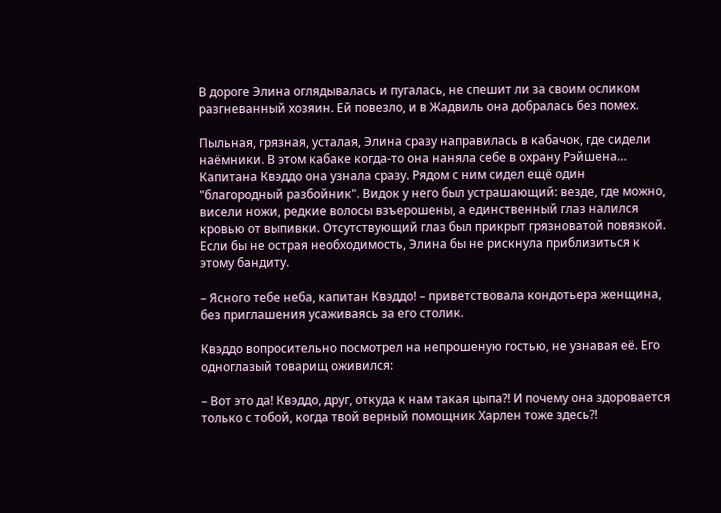В дороге Элина оглядывалась и пугалась, не спешит ли за своим осликом разгневанный хозяин. Ей повезло, и в Жадвиль она добралась без помех.

Пыльная, грязная, усталая, Элина сразу направилась в кабачок, где сидели наёмники. В этом кабаке когда-то она наняла себе в охрану Рэйшена… Капитана Квэддо она узнала сразу. Рядом с ним сидел ещё один "благородный разбойник". Видок у него был устрашающий: везде, где можно, висели ножи, редкие волосы взъерошены, а единственный глаз налился кровью от выпивки. Отсутствующий глаз был прикрыт грязноватой повязкой. Если бы не острая необходимость, Элина бы не рискнула приблизиться к этому бандиту.

– Ясного тебе неба, капитан Квэддо! – приветствовала кондотьера женщина, без приглашения усаживаясь за его столик.

Квэддо вопросительно посмотрел на непрошеную гостью, не узнавая её. Его одноглазый товарищ оживился:

– Вот это да! Квэддо, друг, откуда к нам такая цыпа?! И почему она здоровается только с тобой, когда твой верный помощник Харлен тоже здесь?!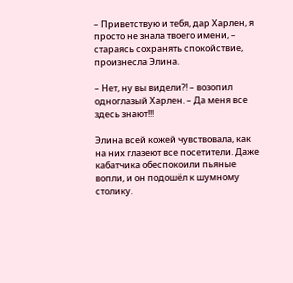– Приветствую и тебя, дар Харлен, я просто не знала твоего имени, – стараясь сохранять спокойствие, произнесла Элина.

– Нет, ну вы видели?! – возопил одноглазый Харлен. – Да меня все здесь знают!!!

Элина всей кожей чувствовала, как на них глазеют все посетители. Даже кабатчика обеспокоили пьяные вопли, и он подошёл к шумному столику.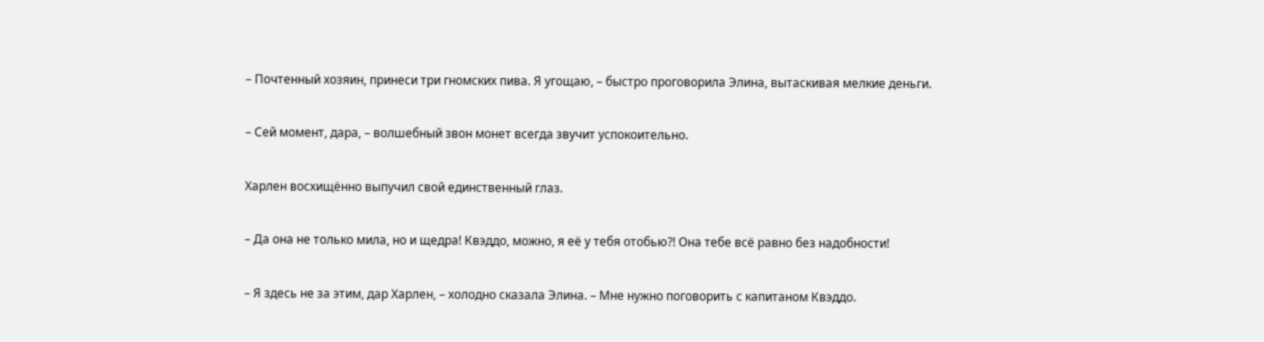– Почтенный хозяин, принеси три гномских пива. Я угощаю, – быстро проговорила Элина, вытаскивая мелкие деньги.

– Сей момент, дара, – волшебный звон монет всегда звучит успокоительно.

Харлен восхищённо выпучил свой единственный глаз.

– Да она не только мила, но и щедра! Квэддо, можно, я её у тебя отобью?! Она тебе всё равно без надобности!

– Я здесь не за этим, дар Харлен, – холодно сказала Элина. – Мне нужно поговорить с капитаном Квэддо.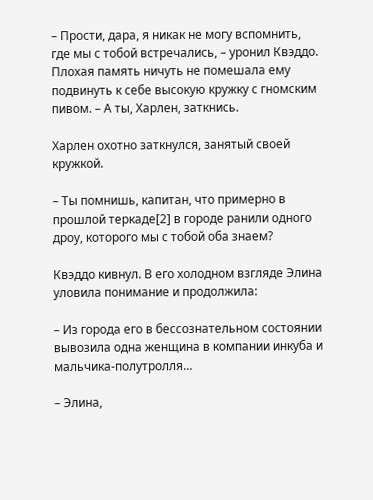– Прости, дара, я никак не могу вспомнить, где мы с тобой встречались, – уронил Квэддо. Плохая память ничуть не помешала ему подвинуть к себе высокую кружку с гномским пивом. – А ты, Харлен, заткнись.

Харлен охотно заткнулся, занятый своей кружкой.

– Ты помнишь, капитан, что примерно в прошлой теркаде[2] в городе ранили одного дроу, которого мы с тобой оба знаем?

Квэддо кивнул. В его холодном взгляде Элина уловила понимание и продолжила:

– Из города его в бессознательном состоянии вывозила одна женщина в компании инкуба и мальчика-полутролля…

– Элина,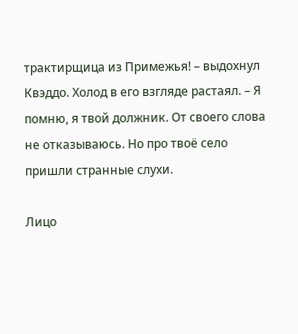трактирщица из Примежья! – выдохнул Квэддо. Холод в его взгляде растаял. – Я помню, я твой должник. От своего слова не отказываюсь. Но про твоё село пришли странные слухи.

Лицо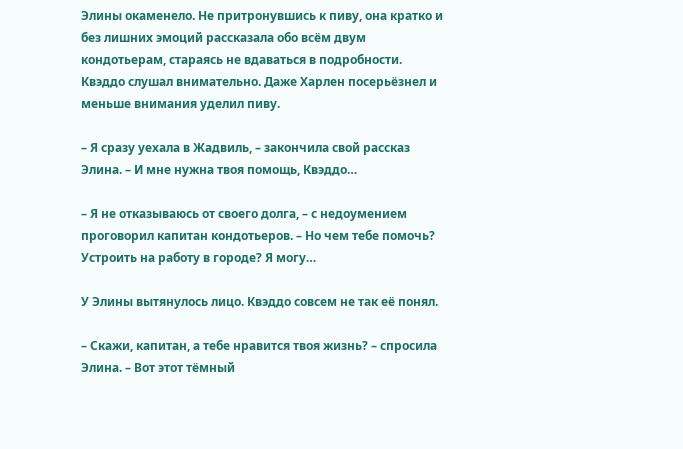Элины окаменело. Не притронувшись к пиву, она кратко и без лишних эмоций рассказала обо всём двум кондотьерам, стараясь не вдаваться в подробности. Квэддо слушал внимательно. Даже Харлен посерьёзнел и меньше внимания уделил пиву.

– Я сразу уехала в Жадвиль, – закончила свой рассказ Элина. – И мне нужна твоя помощь, Квэддо…

– Я не отказываюсь от своего долга, – с недоумением проговорил капитан кондотьеров. – Но чем тебе помочь? Устроить на работу в городе? Я могу…

У Элины вытянулось лицо. Квэддо совсем не так её понял.

– Скажи, капитан, а тебе нравится твоя жизнь? – спросила Элина. – Вот этот тёмный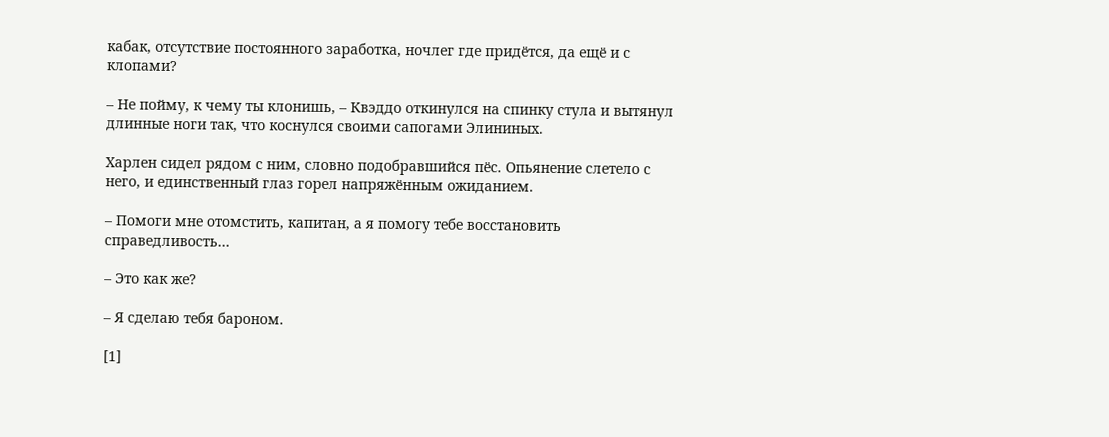кабак, отсутствие постоянного заработка, ночлег где придётся, да ещё и с клопами?

– Не пойму, к чему ты клонишь, – Квэддо откинулся на спинку стула и вытянул длинные ноги так, что коснулся своими сапогами Элининых.

Харлен сидел рядом с ним, словно подобравшийся пёс. Опьянение слетело с него, и единственный глаз горел напряжённым ожиданием.

– Помоги мне отомстить, капитан, а я помогу тебе восстановить справедливость…

– Это как же?

– Я сделаю тебя бароном.

[1]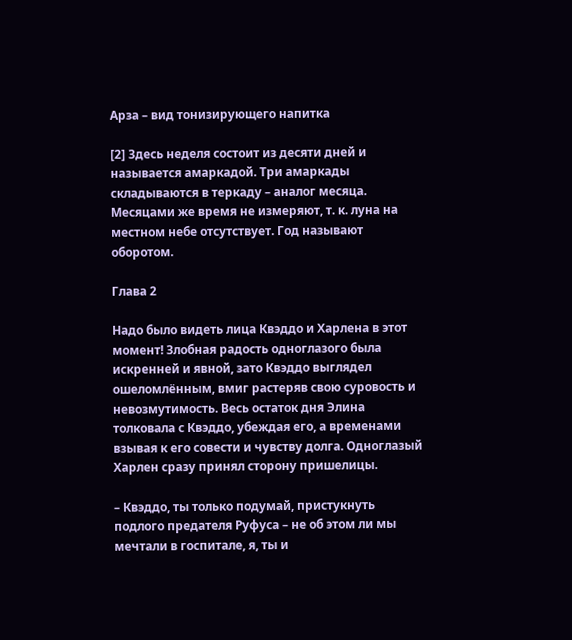Арза – вид тонизирующего напитка

[2] Здесь неделя состоит из десяти дней и называется амаркадой. Три амаркады складываются в теркаду – аналог месяца. Месяцами же время не измеряют, т. к. луна на местном небе отсутствует. Год называют оборотом.

Глава 2

Надо было видеть лица Квэддо и Харлена в этот момент! Злобная радость одноглазого была искренней и явной, зато Квэддо выглядел ошеломлённым, вмиг растеряв свою суровость и невозмутимость. Весь остаток дня Элина толковала с Квэддо, убеждая его, а временами взывая к его совести и чувству долга. Одноглазый Харлен сразу принял сторону пришелицы.

– Квэддо, ты только подумай, пристукнуть подлого предателя Руфуса – не об этом ли мы мечтали в госпитале, я, ты и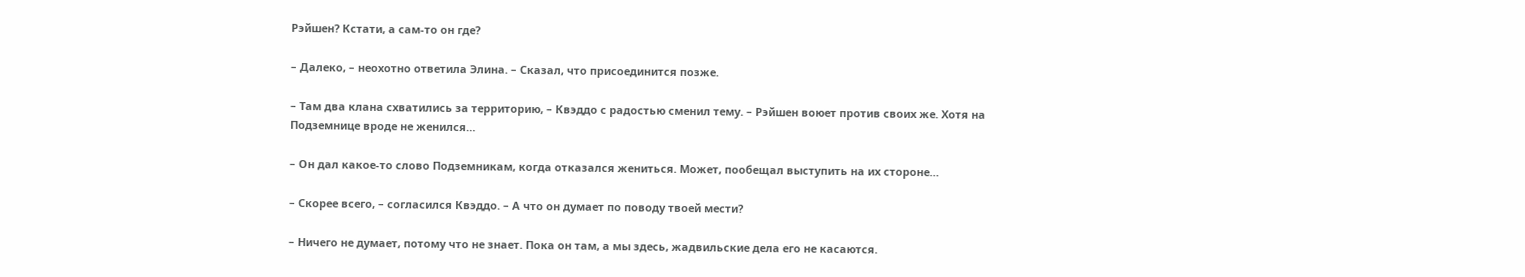Рэйшен? Кстати, а сам-то он где?

– Далеко, – неохотно ответила Элина. – Сказал, что присоединится позже.

– Там два клана схватились за территорию, – Квэддо с радостью сменил тему. – Рэйшен воюет против своих же. Хотя на Подземнице вроде не женился…

– Он дал какое-то слово Подземникам, когда отказался жениться. Может, пообещал выступить на их стороне…

– Скорее всего, – согласился Квэддо. – А что он думает по поводу твоей мести?

– Ничего не думает, потому что не знает. Пока он там, а мы здесь, жадвильские дела его не касаются.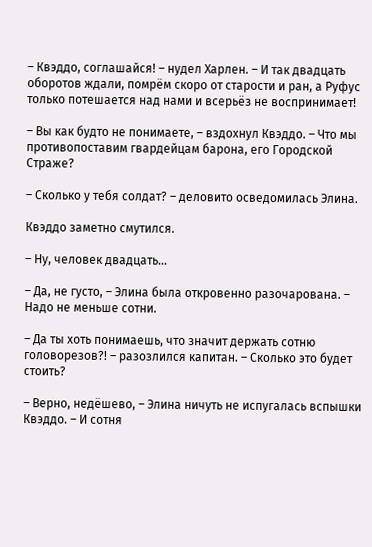– Квэддо, соглашайся! – нудел Харлен. – И так двадцать оборотов ждали, помрём скоро от старости и ран, а Руфус только потешается над нами и всерьёз не воспринимает!

– Вы как будто не понимаете, – вздохнул Квэддо. – Что мы противопоставим гвардейцам барона, его Городской Страже?

– Сколько у тебя солдат? – деловито осведомилась Элина.

Квэддо заметно смутился.

– Ну, человек двадцать…

– Да, не густо, – Элина была откровенно разочарована. – Надо не меньше сотни.

– Да ты хоть понимаешь, что значит держать сотню головорезов?! – разозлился капитан. – Сколько это будет стоить?

– Верно, недёшево, – Элина ничуть не испугалась вспышки Квэддо. – И сотня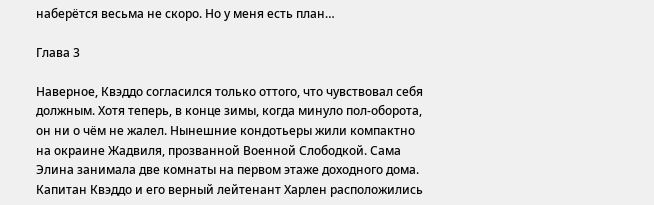наберётся весьма не скоро. Но у меня есть план…

Глава 3

Наверное, Квэддо согласился только оттого, что чувствовал себя должным. Хотя теперь, в конце зимы, когда минуло пол-оборота, он ни о чём не жалел. Нынешние кондотьеры жили компактно на окраине Жадвиля, прозванной Военной Слободкой. Сама Элина занимала две комнаты на первом этаже доходного дома. Капитан Квэддо и его верный лейтенант Харлен расположились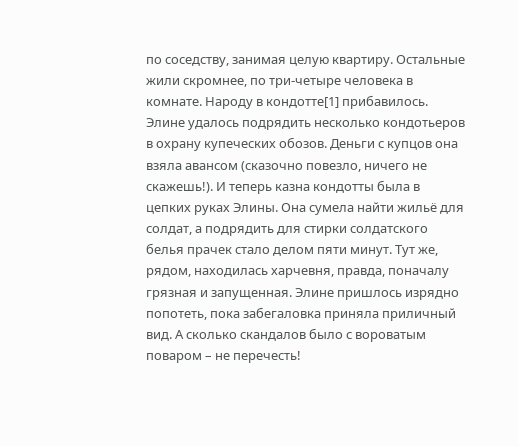по соседству, занимая целую квартиру. Остальные жили скромнее, по три-четыре человека в комнате. Народу в кондотте[1] прибавилось. Элине удалось подрядить несколько кондотьеров в охрану купеческих обозов. Деньги с купцов она взяла авансом (сказочно повезло, ничего не скажешь!). И теперь казна кондотты была в цепких руках Элины. Она сумела найти жильё для солдат, а подрядить для стирки солдатского белья прачек стало делом пяти минут. Тут же, рядом, находилась харчевня, правда, поначалу грязная и запущенная. Элине пришлось изрядно попотеть, пока забегаловка приняла приличный вид. А сколько скандалов было с вороватым поваром – не перечесть!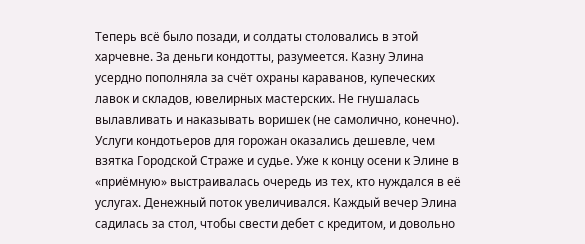Теперь всё было позади, и солдаты столовались в этой харчевне. За деньги кондотты, разумеется. Казну Элина усердно пополняла за счёт охраны караванов, купеческих лавок и складов, ювелирных мастерских. Не гнушалась вылавливать и наказывать воришек (не самолично, конечно). Услуги кондотьеров для горожан оказались дешевле, чем взятка Городской Страже и судье. Уже к концу осени к Элине в «приёмную» выстраивалась очередь из тех, кто нуждался в её услугах. Денежный поток увеличивался. Каждый вечер Элина садилась за стол, чтобы свести дебет с кредитом, и довольно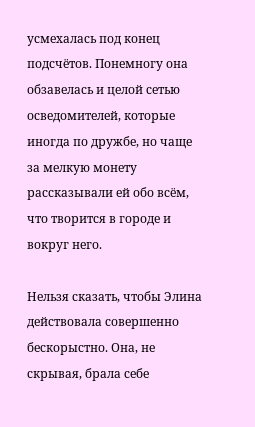усмехалась под конец подсчётов. Понемногу она обзавелась и целой сетью осведомителей, которые иногда по дружбе, но чаще за мелкую монету рассказывали ей обо всём, что творится в городе и вокруг него.

Нельзя сказать, чтобы Элина действовала совершенно бескорыстно. Она, не скрывая, брала себе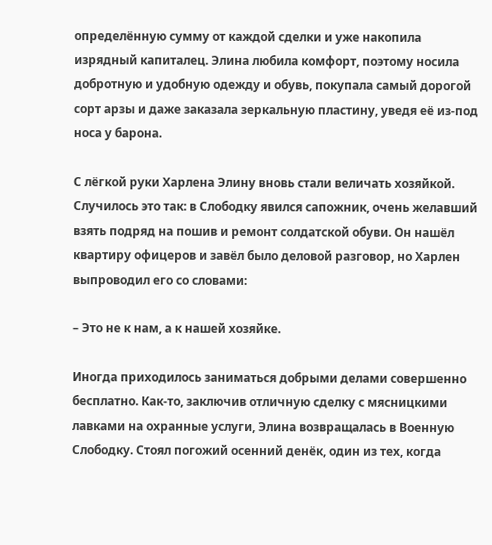определённую сумму от каждой сделки и уже накопила изрядный капиталец. Элина любила комфорт, поэтому носила добротную и удобную одежду и обувь, покупала самый дорогой сорт арзы и даже заказала зеркальную пластину, уведя её из-под носа у барона.

С лёгкой руки Харлена Элину вновь стали величать хозяйкой. Случилось это так: в Слободку явился сапожник, очень желавший взять подряд на пошив и ремонт солдатской обуви. Он нашёл квартиру офицеров и завёл было деловой разговор, но Харлен выпроводил его со словами:

– Это не к нам, а к нашей хозяйке.

Иногда приходилось заниматься добрыми делами совершенно бесплатно. Как-то, заключив отличную сделку с мясницкими лавками на охранные услуги, Элина возвращалась в Военную Слободку. Стоял погожий осенний денёк, один из тех, когда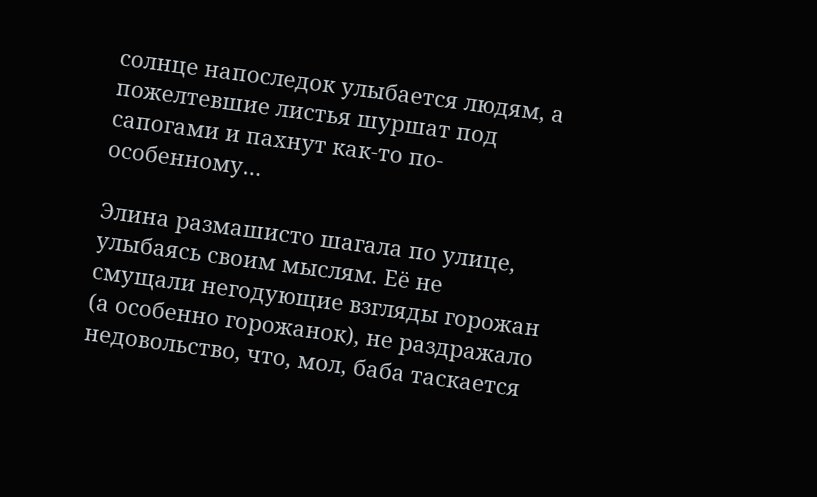солнце напоследок улыбается людям, а пожелтевшие листья шуршат под сапогами и пахнут как-то по-особенному…

Элина размашисто шагала по улице, улыбаясь своим мыслям. Её не смущали негодующие взгляды горожан (а особенно горожанок), не раздражало недовольство, что, мол, баба таскается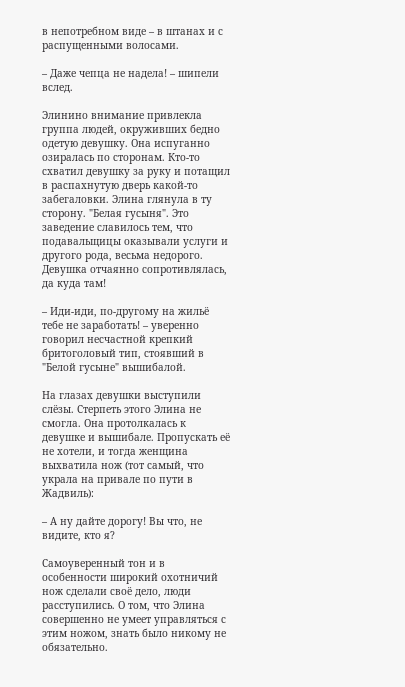в непотребном виде – в штанах и с распущенными волосами.

– Даже чепца не надела! – шипели вслед.

Элинино внимание привлекла группа людей, окруживших бедно одетую девушку. Она испуганно озиралась по сторонам. Кто-то схватил девушку за руку и потащил в распахнутую дверь какой-то забегаловки. Элина глянула в ту сторону. "Белая гусыня". Это заведение славилось тем, что подавальщицы оказывали услуги и другого рода, весьма недорого. Девушка отчаянно сопротивлялась, да куда там!

– Иди-иди, по-другому на жильё тебе не заработать! – уверенно говорил несчастной крепкий бритоголовый тип, стоявший в "Белой гусыне" вышибалой.

На глазах девушки выступили слёзы. Стерпеть этого Элина не смогла. Она протолкалась к девушке и вышибале. Пропускать её не хотели, и тогда женщина выхватила нож (тот самый, что украла на привале по пути в Жадвиль):

– А ну дайте дорогу! Вы что, не видите, кто я?

Самоуверенный тон и в особенности широкий охотничий нож сделали своё дело, люди расступились. О том, что Элина совершенно не умеет управляться с этим ножом, знать было никому не обязательно.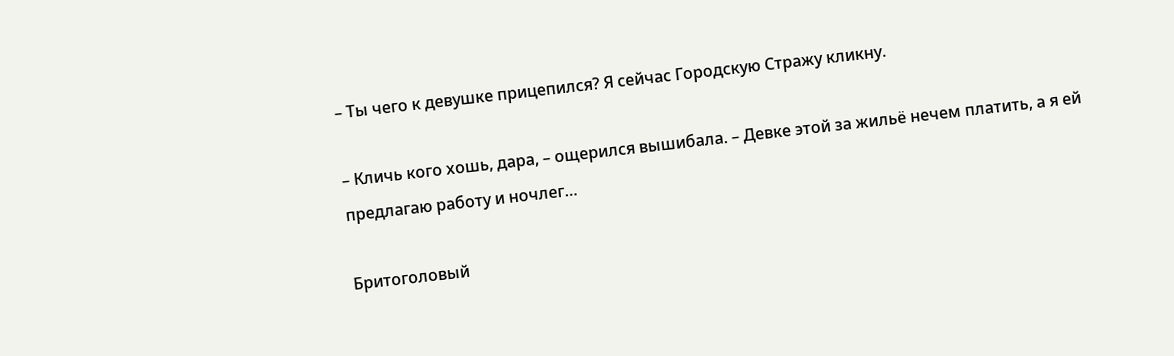– Ты чего к девушке прицепился? Я сейчас Городскую Стражу кликну.

– Кличь кого хошь, дара, – ощерился вышибала. – Девке этой за жильё нечем платить, а я ей предлагаю работу и ночлег…

Бритоголовый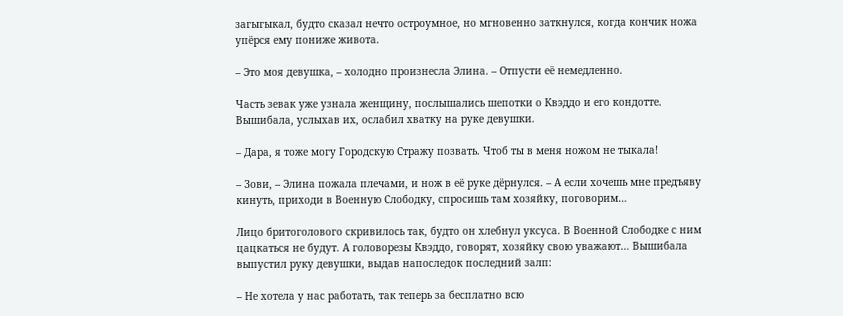загыгыкал, будто сказал нечто остроумное, но мгновенно заткнулся, когда кончик ножа упёрся ему пониже живота.

– Это моя девушка, – холодно произнесла Элина. – Отпусти её немедленно.

Часть зевак уже узнала женщину, послышались шепотки о Квэддо и его кондотте. Вышибала, услыхав их, ослабил хватку на руке девушки.

– Дара, я тоже могу Городскую Стражу позвать. Чтоб ты в меня ножом не тыкала!

– Зови, – Элина пожала плечами, и нож в её руке дёрнулся. – А если хочешь мне предъяву кинуть, приходи в Военную Слободку, спросишь там хозяйку, поговорим…

Лицо бритоголового скривилось так, будто он хлебнул уксуса. В Военной Слободке с ним цацкаться не будут. А головорезы Квэддо, говорят, хозяйку свою уважают… Вышибала выпустил руку девушки, выдав напоследок последний залп:

– Не хотела у нас работать, так теперь за бесплатно всю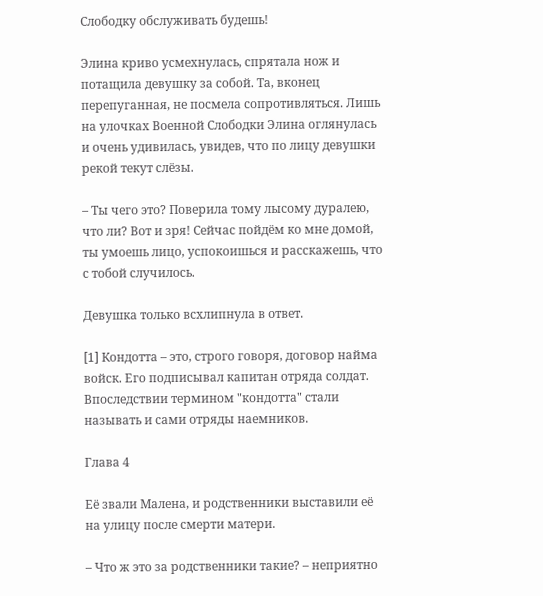Слободку обслуживать будешь!

Элина криво усмехнулась, спрятала нож и потащила девушку за собой. Та, вконец перепуганная, не посмела сопротивляться. Лишь на улочках Военной Слободки Элина оглянулась и очень удивилась, увидев, что по лицу девушки рекой текут слёзы.

– Ты чего это? Поверила тому лысому дуралею, что ли? Вот и зря! Сейчас пойдём ко мне домой, ты умоешь лицо, успокоишься и расскажешь, что с тобой случилось.

Девушка только всхлипнула в ответ.

[1] Кондотта – это, строго говоря, договор найма войск. Его подписывал капитан отряда солдат. Впоследствии термином "кондотта" стали называть и сами отряды наемников.

Глава 4

Её звали Малена, и родственники выставили её на улицу после смерти матери.

– Что ж это за родственники такие? – неприятно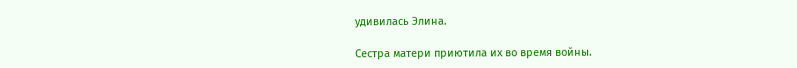удивилась Элина.

Сестра матери приютила их во время войны.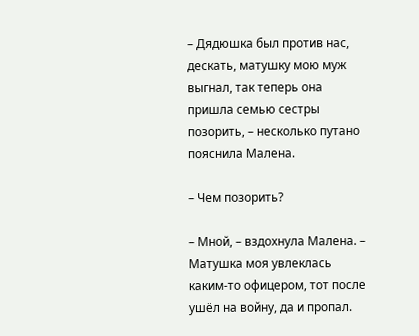– Дядюшка был против нас, дескать, матушку мою муж выгнал, так теперь она пришла семью сестры позорить, – несколько путано пояснила Малена.

– Чем позорить?

– Мной, – вздохнула Малена. – Матушка моя увлеклась каким-то офицером, тот после ушёл на войну, да и пропал.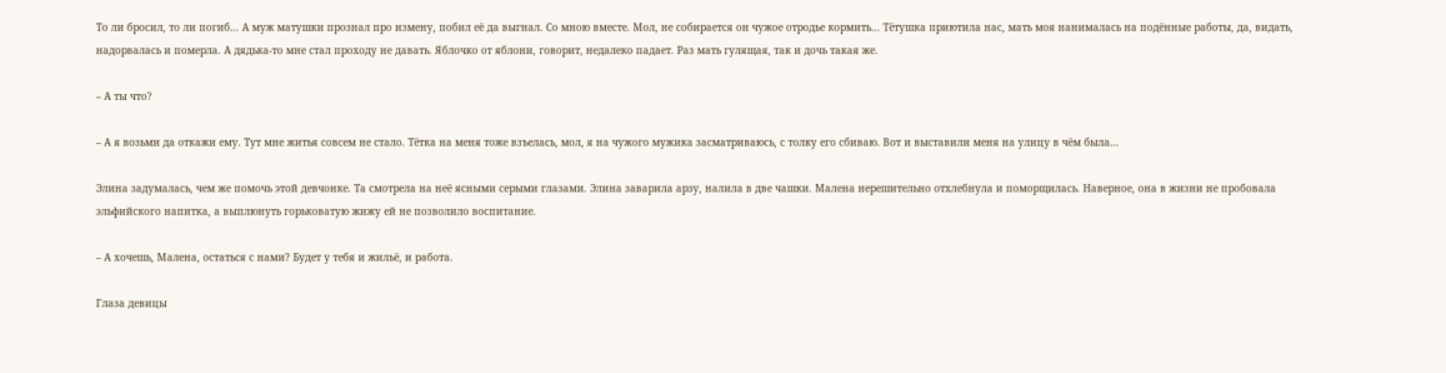То ли бросил, то ли погиб… А муж матушки прознал про измену, побил её да выгнал. Со мною вместе. Мол, не собирается он чужое отродье кормить… Тётушка приютила нас, мать моя нанималась на подённые работы, да, видать, надорвалась и померла. А дядька-то мне стал проходу не давать. Яблочко от яблони, говорит, недалеко падает. Раз мать гулящая, так и дочь такая же.

– А ты что?

– А я возьми да откажи ему. Тут мне житья совсем не стало. Тётка на меня тоже взъелась, мол, я на чужого мужика засматриваюсь, с толку его сбиваю. Вот и выставили меня на улицу в чём была…

Элина задумалась, чем же помочь этой девчонке. Та смотрела на неё ясными серыми глазами. Элина заварила арзу, налила в две чашки. Малена нерешительно отхлебнула и поморщилась. Наверное, она в жизни не пробовала эльфийского напитка, а выплюнуть горьковатую жижу ей не позволило воспитание.

– А хочешь, Малена, остаться с нами? Будет у тебя и жильё, и работа.

Глаза девицы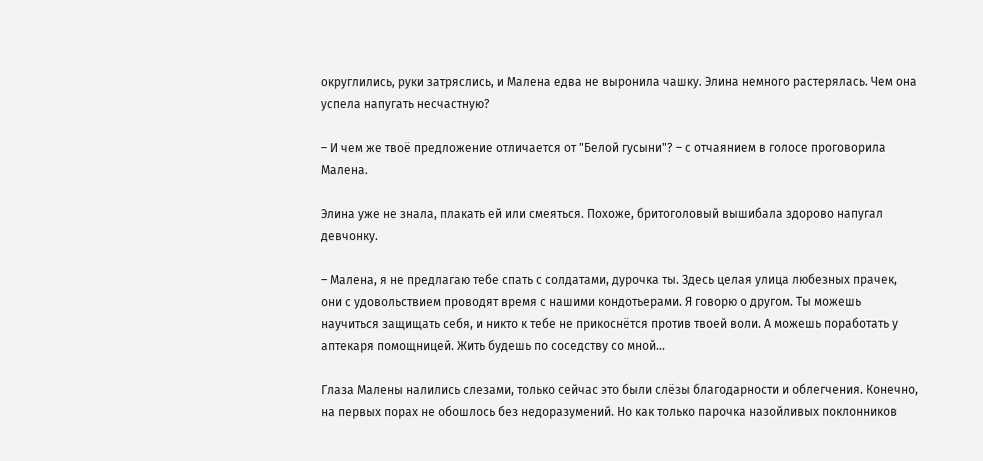округлились, руки затряслись, и Малена едва не выронила чашку. Элина немного растерялась. Чем она успела напугать несчастную?

– И чем же твоё предложение отличается от "Белой гусыни"? – с отчаянием в голосе проговорила Малена.

Элина уже не знала, плакать ей или смеяться. Похоже, бритоголовый вышибала здорово напугал девчонку.

– Малена, я не предлагаю тебе спать с солдатами, дурочка ты. Здесь целая улица любезных прачек, они с удовольствием проводят время с нашими кондотьерами. Я говорю о другом. Ты можешь научиться защищать себя, и никто к тебе не прикоснётся против твоей воли. А можешь поработать у аптекаря помощницей. Жить будешь по соседству со мной…

Глаза Малены налились слезами, только сейчас это были слёзы благодарности и облегчения. Конечно, на первых порах не обошлось без недоразумений. Но как только парочка назойливых поклонников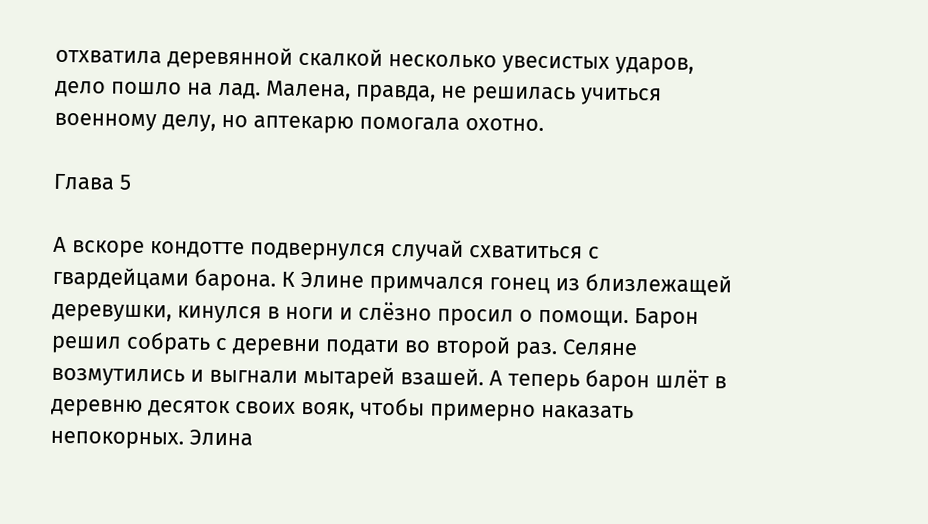отхватила деревянной скалкой несколько увесистых ударов, дело пошло на лад. Малена, правда, не решилась учиться военному делу, но аптекарю помогала охотно.

Глава 5

А вскоре кондотте подвернулся случай схватиться с гвардейцами барона. К Элине примчался гонец из близлежащей деревушки, кинулся в ноги и слёзно просил о помощи. Барон решил собрать с деревни подати во второй раз. Селяне возмутились и выгнали мытарей взашей. А теперь барон шлёт в деревню десяток своих вояк, чтобы примерно наказать непокорных. Элина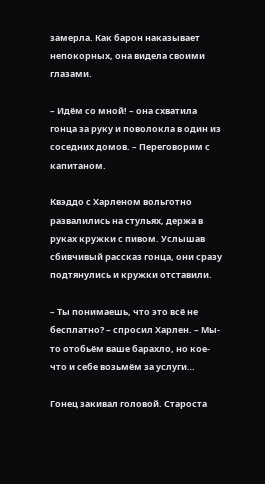замерла. Как барон наказывает непокорных, она видела своими глазами.

– Идём со мной! – она схватила гонца за руку и поволокла в один из соседних домов. – Переговорим с капитаном.

Квэддо с Харленом вольготно развалились на стульях, держа в руках кружки с пивом. Услышав сбивчивый рассказ гонца, они сразу подтянулись и кружки отставили.

– Ты понимаешь, что это всё не бесплатно? – спросил Харлен. – Мы-то отобьём ваше барахло, но кое-что и себе возьмём за услуги…

Гонец закивал головой. Староста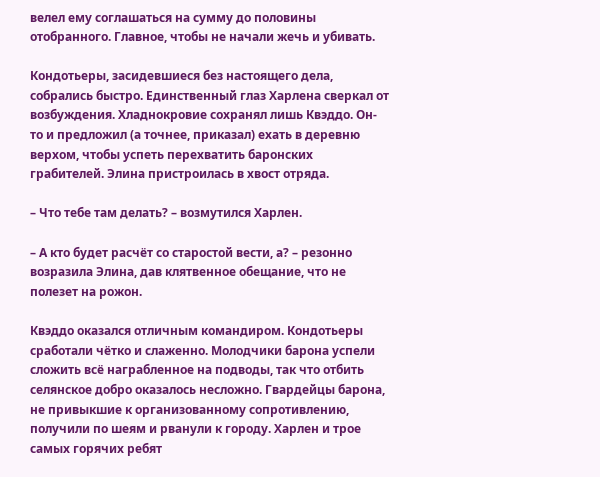велел ему соглашаться на сумму до половины отобранного. Главное, чтобы не начали жечь и убивать.

Кондотьеры, засидевшиеся без настоящего дела, собрались быстро. Единственный глаз Харлена сверкал от возбуждения. Хладнокровие сохранял лишь Квэддо. Он-то и предложил (а точнее, приказал) ехать в деревню верхом, чтобы успеть перехватить баронских грабителей. Элина пристроилась в хвост отряда.

– Что тебе там делать? – возмутился Харлен.

– А кто будет расчёт со старостой вести, а? – резонно возразила Элина, дав клятвенное обещание, что не полезет на рожон.

Квэддо оказался отличным командиром. Кондотьеры сработали чётко и слаженно. Молодчики барона успели сложить всё награбленное на подводы, так что отбить селянское добро оказалось несложно. Гвардейцы барона, не привыкшие к организованному сопротивлению, получили по шеям и рванули к городу. Харлен и трое самых горячих ребят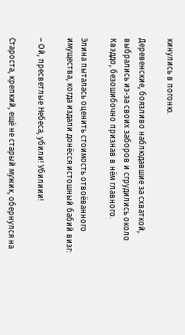кинулись в погоню.

Деревенские, боязливо наблюдавшие за схваткой, выбрались из-за своих заборов и сгрудились около Квэддо, безошибочно признав в нём главного.

Элина пыталась оценить стоимость отвоёванного имущества, когда издали донёсся истошный бабий визг:

– Ой, пресветлые Небеса, убили! Убилиии!

Староста, крепкий, ещё не старый мужик, обернулся на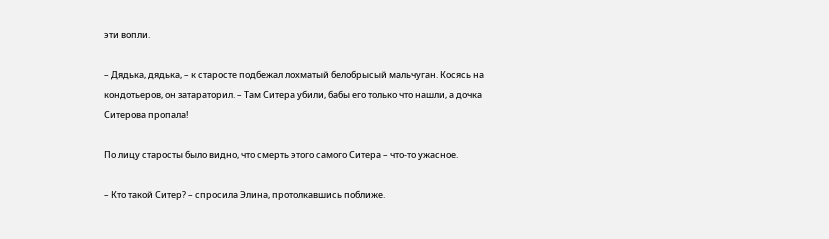эти вопли.

– Дядька, дядька, – к старосте подбежал лохматый белобрысый мальчуган. Косясь на кондотьеров, он затараторил. – Там Ситера убили, бабы его только что нашли, а дочка Ситерова пропала!

По лицу старосты было видно, что смерть этого самого Ситера – что-то ужасное.

– Кто такой Ситер? – спросила Элина, протолкавшись поближе.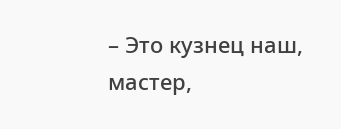– Это кузнец наш, мастер,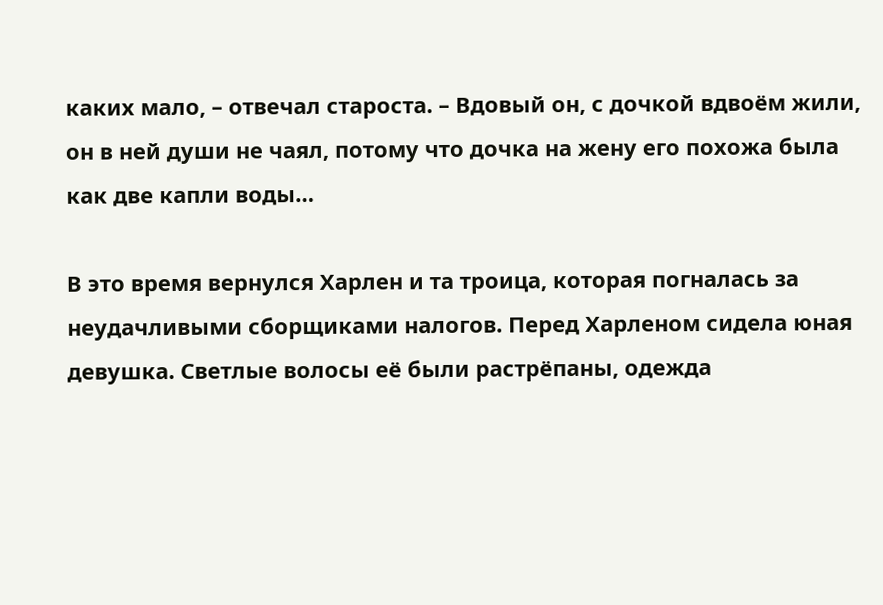каких мало, – отвечал староста. – Вдовый он, с дочкой вдвоём жили, он в ней души не чаял, потому что дочка на жену его похожа была как две капли воды…

В это время вернулся Харлен и та троица, которая погналась за неудачливыми сборщиками налогов. Перед Харленом сидела юная девушка. Светлые волосы её были растрёпаны, одежда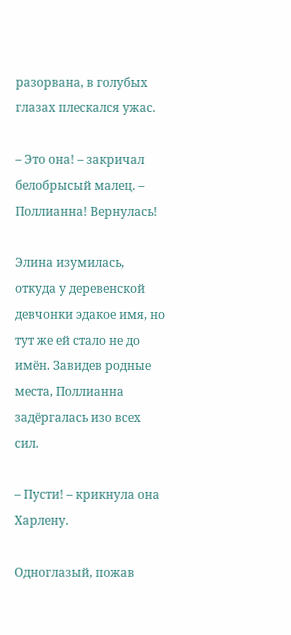разорвана, в голубых глазах плескался ужас.

– Это она! – закричал белобрысый малец. – Поллианна! Вернулась!

Элина изумилась, откуда у деревенской девчонки эдакое имя, но тут же ей стало не до имён. Завидев родные места, Поллианна задёргалась изо всех сил.

– Пусти! – крикнула она Харлену.

Одноглазый, пожав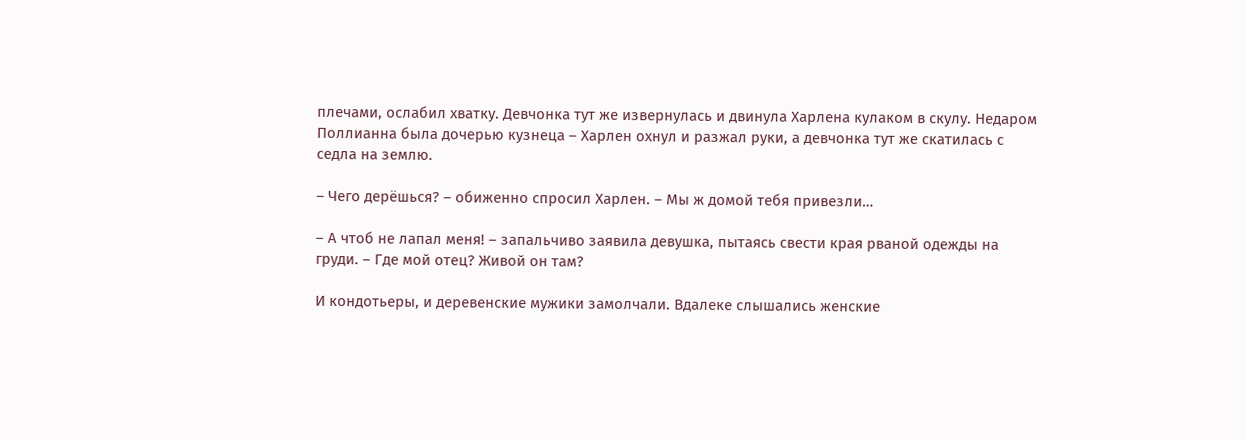плечами, ослабил хватку. Девчонка тут же извернулась и двинула Харлена кулаком в скулу. Недаром Поллианна была дочерью кузнеца – Харлен охнул и разжал руки, а девчонка тут же скатилась с седла на землю.

– Чего дерёшься? – обиженно спросил Харлен. – Мы ж домой тебя привезли…

– А чтоб не лапал меня! – запальчиво заявила девушка, пытаясь свести края рваной одежды на груди. – Где мой отец? Живой он там?

И кондотьеры, и деревенские мужики замолчали. Вдалеке слышались женские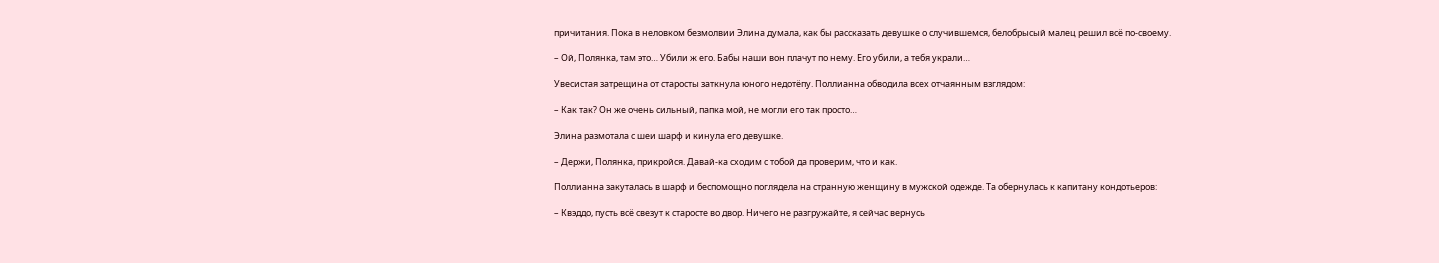причитания. Пока в неловком безмолвии Элина думала, как бы рассказать девушке о случившемся, белобрысый малец решил всё по-своему.

– Ой, Полянка, там это… Убили ж его. Бабы наши вон плачут по нему. Его убили, а тебя украли…

Увесистая затрещина от старосты заткнула юного недотёпу. Поллианна обводила всех отчаянным взглядом:

– Как так? Он же очень сильный, папка мой, не могли его так просто…

Элина размотала с шеи шарф и кинула его девушке.

– Держи, Полянка, прикройся. Давай-ка сходим с тобой да проверим, что и как.

Поллианна закуталась в шарф и беспомощно поглядела на странную женщину в мужской одежде. Та обернулась к капитану кондотьеров:

– Квэддо, пусть всё свезут к старосте во двор. Ничего не разгружайте, я сейчас вернусь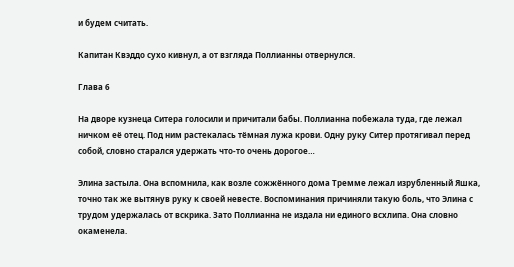и будем считать.

Капитан Квэддо сухо кивнул, а от взгляда Поллианны отвернулся.

Глава 6

На дворе кузнеца Ситера голосили и причитали бабы. Поллианна побежала туда, где лежал ничком её отец. Под ним растекалась тёмная лужа крови. Одну руку Ситер протягивал перед собой, словно старался удержать что-то очень дорогое…

Элина застыла. Она вспомнила, как возле сожжённого дома Тремме лежал изрубленный Яшка, точно так же вытянув руку к своей невесте. Воспоминания причиняли такую боль, что Элина с трудом удержалась от вскрика. Зато Поллианна не издала ни единого всхлипа. Она словно окаменела.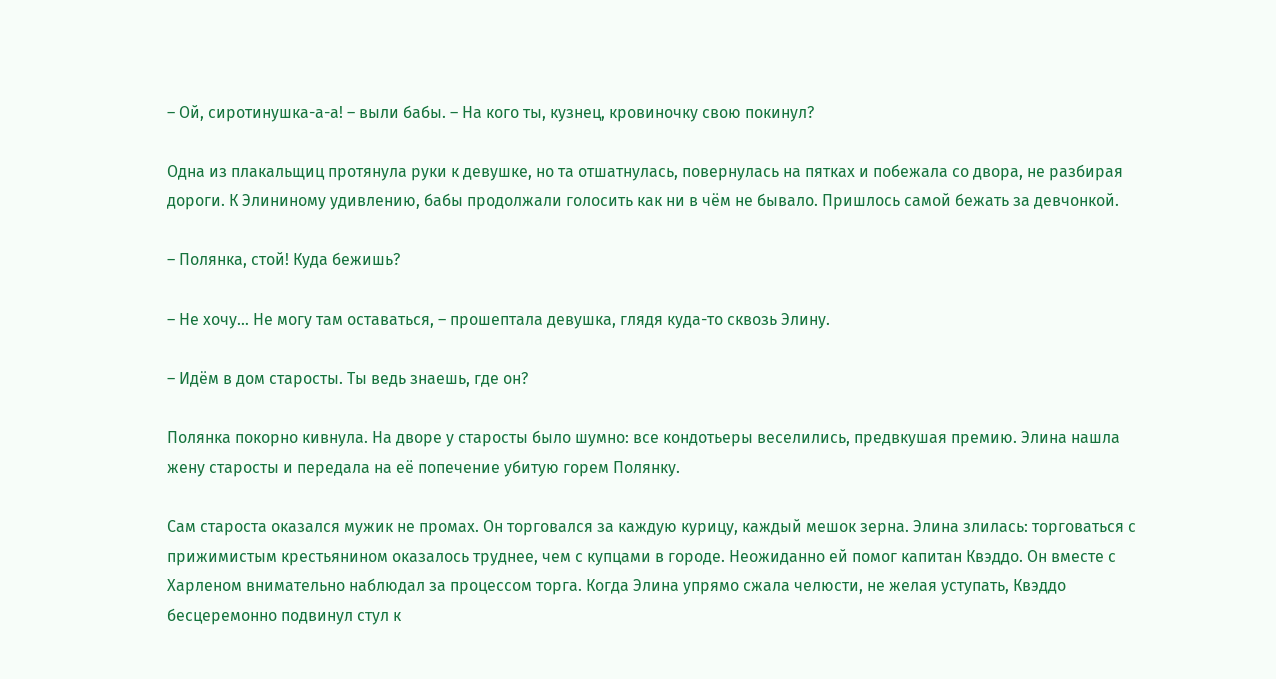– Ой, сиротинушка-а-а! – выли бабы. – На кого ты, кузнец, кровиночку свою покинул?

Одна из плакальщиц протянула руки к девушке, но та отшатнулась, повернулась на пятках и побежала со двора, не разбирая дороги. К Элининому удивлению, бабы продолжали голосить как ни в чём не бывало. Пришлось самой бежать за девчонкой.

– Полянка, стой! Куда бежишь?

– Не хочу… Не могу там оставаться, – прошептала девушка, глядя куда-то сквозь Элину.

– Идём в дом старосты. Ты ведь знаешь, где он?

Полянка покорно кивнула. На дворе у старосты было шумно: все кондотьеры веселились, предвкушая премию. Элина нашла жену старосты и передала на её попечение убитую горем Полянку.

Сам староста оказался мужик не промах. Он торговался за каждую курицу, каждый мешок зерна. Элина злилась: торговаться с прижимистым крестьянином оказалось труднее, чем с купцами в городе. Неожиданно ей помог капитан Квэддо. Он вместе с Харленом внимательно наблюдал за процессом торга. Когда Элина упрямо сжала челюсти, не желая уступать, Квэддо бесцеремонно подвинул стул к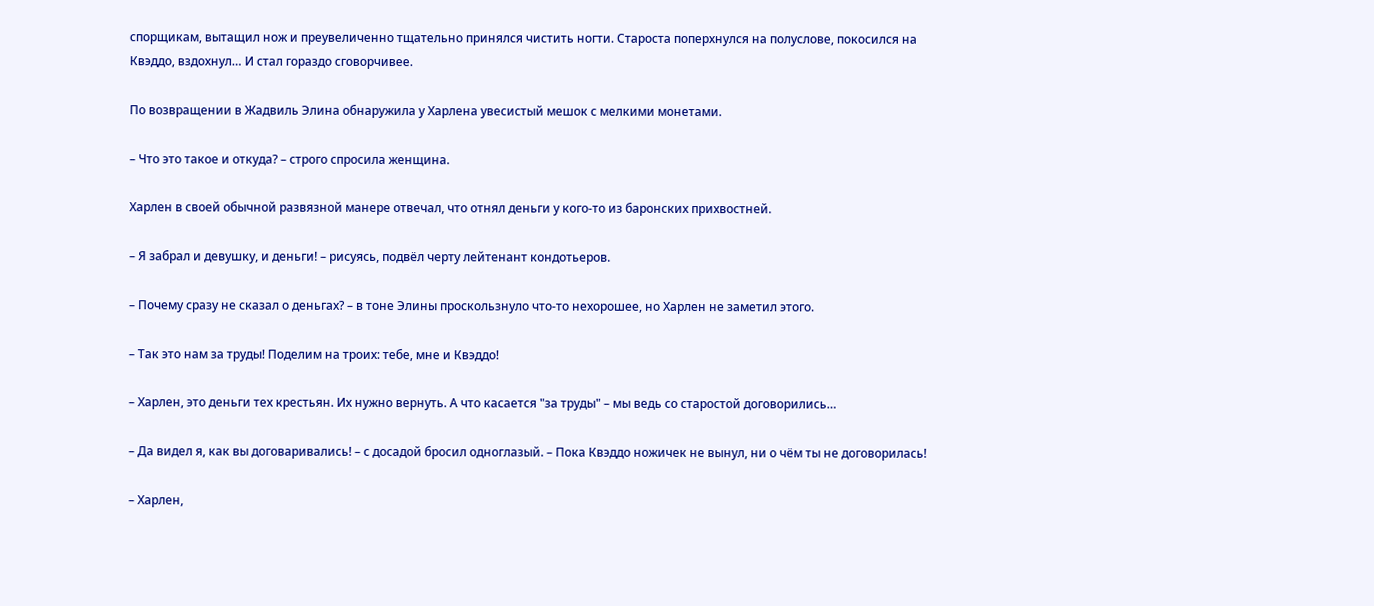спорщикам, вытащил нож и преувеличенно тщательно принялся чистить ногти. Староста поперхнулся на полуслове, покосился на Квэддо, вздохнул… И стал гораздо сговорчивее.

По возвращении в Жадвиль Элина обнаружила у Харлена увесистый мешок с мелкими монетами.

– Что это такое и откуда? – строго спросила женщина.

Харлен в своей обычной развязной манере отвечал, что отнял деньги у кого-то из баронских прихвостней.

– Я забрал и девушку, и деньги! – рисуясь, подвёл черту лейтенант кондотьеров.

– Почему сразу не сказал о деньгах? – в тоне Элины проскользнуло что-то нехорошее, но Харлен не заметил этого.

– Так это нам за труды! Поделим на троих: тебе, мне и Квэддо!

– Харлен, это деньги тех крестьян. Их нужно вернуть. А что касается "за труды" – мы ведь со старостой договорились…

– Да видел я, как вы договаривались! – с досадой бросил одноглазый. – Пока Квэддо ножичек не вынул, ни о чём ты не договорилась!

– Харлен,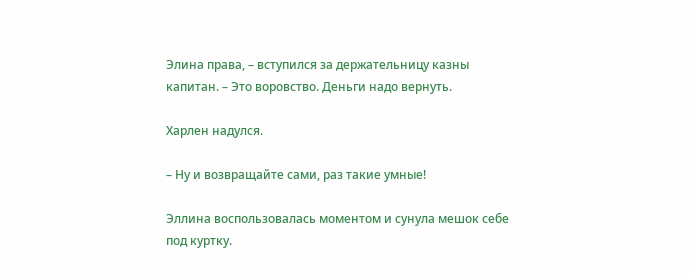Элина права, – вступился за держательницу казны капитан. – Это воровство. Деньги надо вернуть.

Харлен надулся.

– Ну и возвращайте сами, раз такие умные!

Эллина воспользовалась моментом и сунула мешок себе под куртку.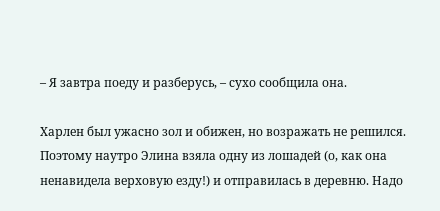– Я завтра поеду и разберусь, – сухо сообщила она.

Харлен был ужасно зол и обижен, но возражать не решился. Поэтому наутро Элина взяла одну из лошадей (о, как она ненавидела верховую езду!) и отправилась в деревню. Надо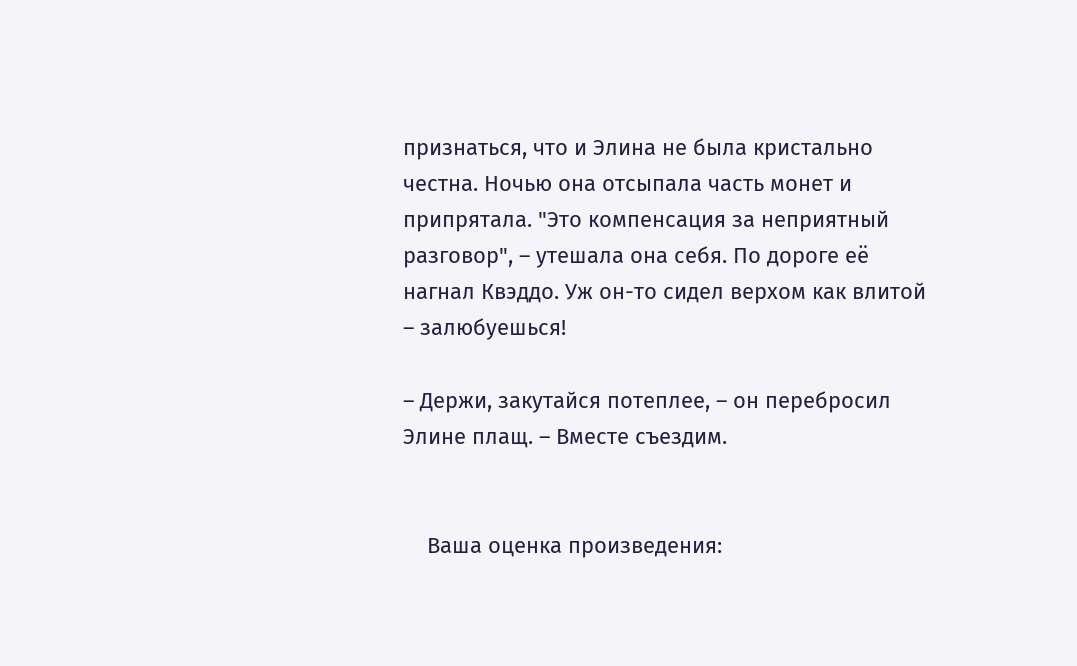признаться, что и Элина не была кристально честна. Ночью она отсыпала часть монет и припрятала. "Это компенсация за неприятный разговор", – утешала она себя. По дороге её нагнал Квэддо. Уж он-то сидел верхом как влитой – залюбуешься!

– Держи, закутайся потеплее, – он перебросил Элине плащ. – Вместе съездим.


    Ваша оценка произведения: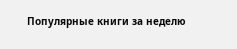Популярные книги за неделю